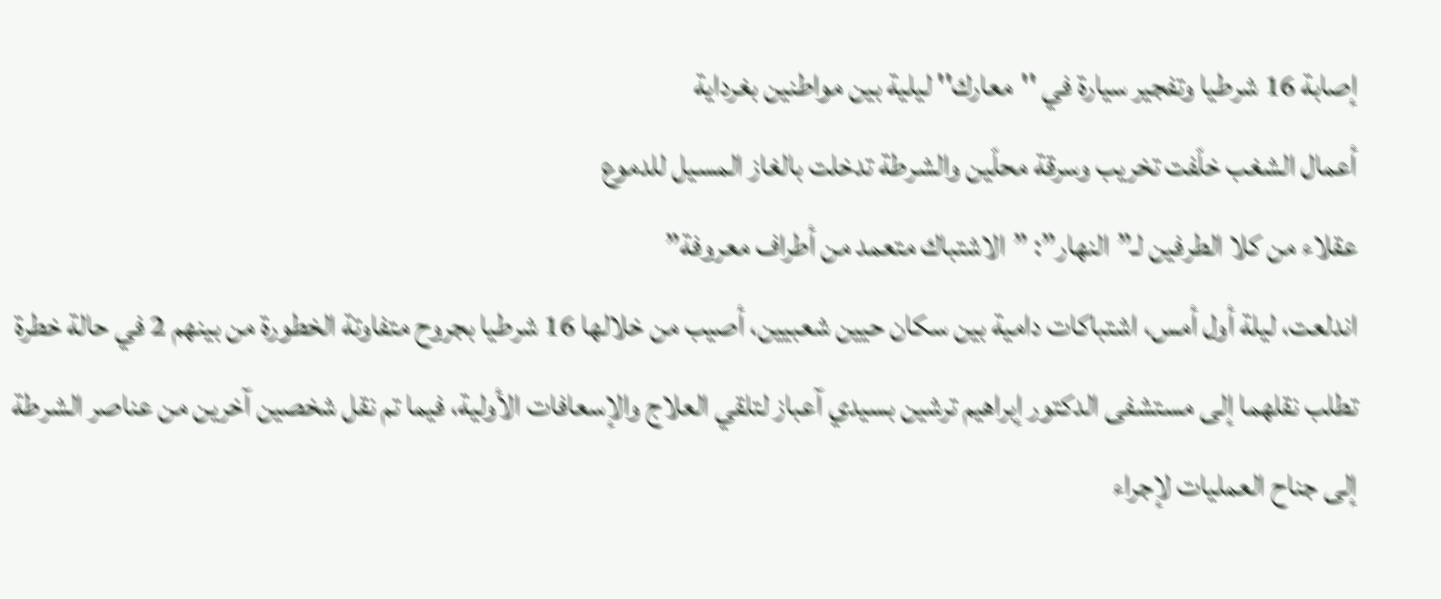إصابة 16 شرطيا وتفجير سيارة في ''معارك'' ليلية بين مواطنين بغرداية
أعمال الشغب خلّفت تخريب وسرقة محلّين والشرطة تدخلت بالغاز المسيل للدموع
عقلاء من كلا الطرفين لـ”النهار”: ”الاشتباك متعمد من أطراف معروفة”
اندلعت، ليلة أول أمس، اشتباكات دامية بين سكان حيين شعبيين، أصيب من خلالها 16 شرطيا بجروح متفاوتة الخطورة من بينهم 2 في حالة خطرة تطلب نقلهما إلى مستشفى الدكتور إبراهيم ترشين بسيدي آعباز لتلقي العلاج والإسعافات الأولية، فيما تم نقل شخصين آخرين من عناصر الشرطة إلى جناح العمليات لإجراء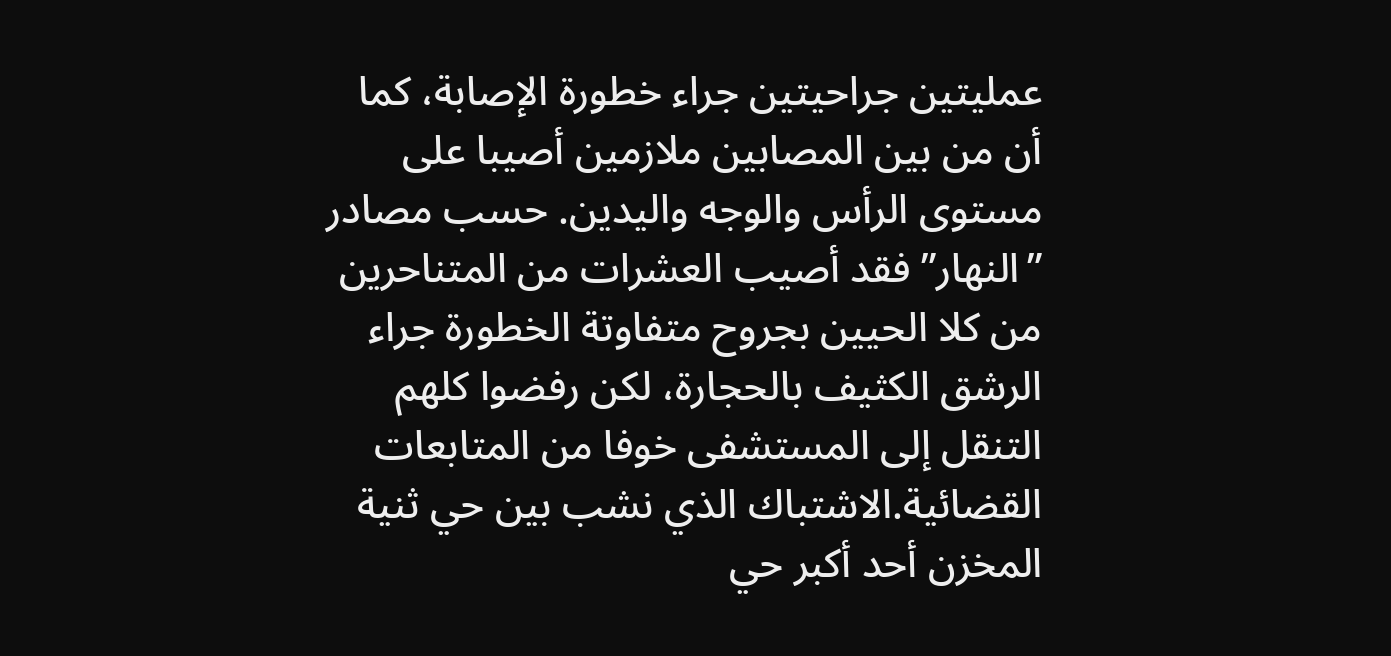عمليتين جراحيتين جراء خطورة الإصابة، كما أن من بين المصابين ملازمين أصيبا على مستوى الرأس والوجه واليدين. حسب مصادر ”النهار” فقد أصيب العشرات من المتناحرين من كلا الحيين بجروح متفاوتة الخطورة جراء الرشق الكثيف بالحجارة، لكن رفضوا كلهم التنقل إلى المستشفى خوفا من المتابعات القضائية.الاشتباك الذي نشب بين حي ثنية المخزن أحد أكبر حي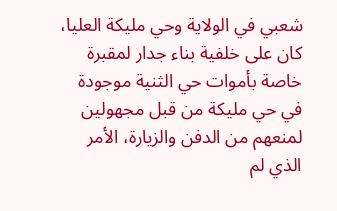شعبي في الولاية وحي مليكة العليا، كان على خلفية بناء جدار لمقبرة خاصة بأموات حي الثنية موجودة في حي مليكة من قبل مجهولين لمنعهم من الدفن والزيارة، الأمر الذي لم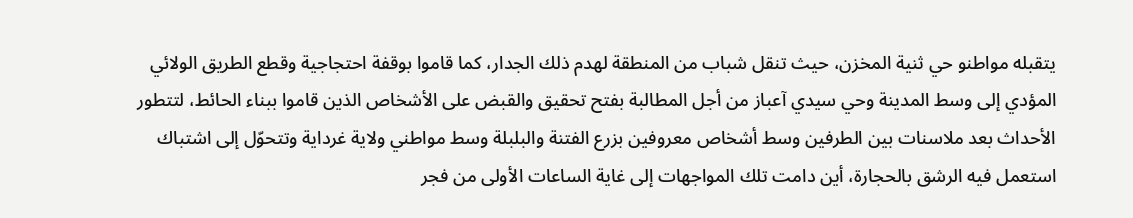يتقبله مواطنو حي ثنية المخزن، حيث تنقل شباب من المنطقة لهدم ذلك الجدار، كما قاموا بوقفة احتجاجية وقطع الطريق الولائي المؤدي إلى وسط المدينة وحي سيدي آعباز من أجل المطالبة بفتح تحقيق والقبض على الأشخاص الذين قاموا ببناء الحائط، لتتطور الأحداث بعد ملاسنات بين الطرفين وسط أشخاص معروفين بزرع الفتنة والبلبلة وسط مواطني ولاية غرداية وتتحوّل إلى اشتباك استعمل فيه الرشق بالحجارة، أين دامت تلك المواجهات إلى غاية الساعات الأولى من فجر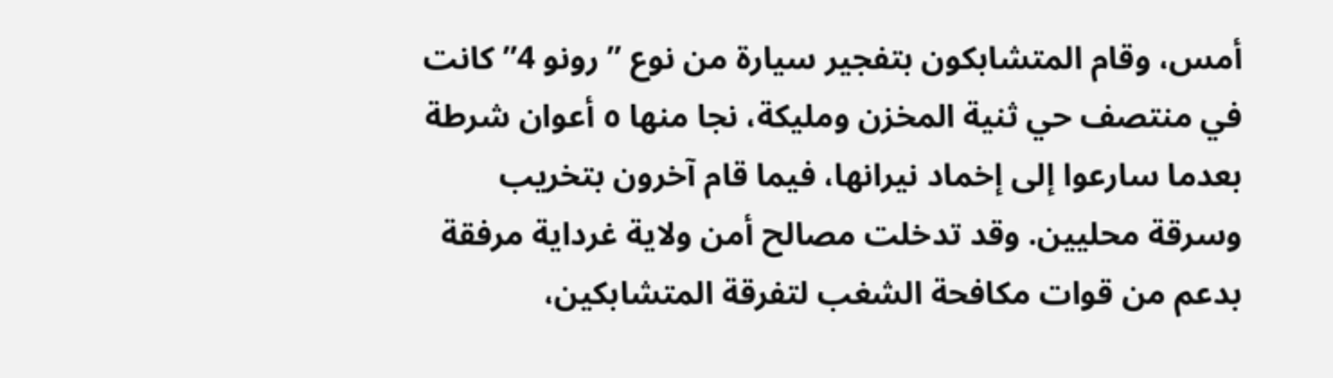أمس، وقام المتشابكون بتفجير سيارة من نوع ”رونو 4” كانت في منتصف حي ثنية المخزن ومليكة، نجا منها ٥ أعوان شرطة بعدما سارعوا إلى إخماد نيرانها، فيما قام آخرون بتخريب وسرقة محليين. وقد تدخلت مصالح أمن ولاية غرداية مرفقة بدعم من قوات مكافحة الشغب لتفرقة المتشابكين،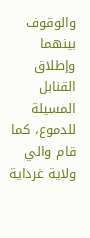والوقوف بينهما وإطلاق القنابل المسيلة للدموع، كما قام والي ولاية غرداية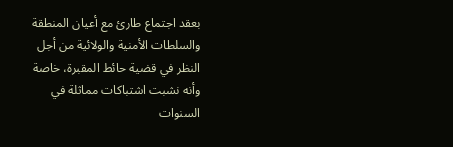بعقد اجتماع طارئ مع أعيان المنطقة والسلطات الأمنية والولائية من أجل النظر في قضية حائط المقبرة، خاصة وأنه نشبت اشتباكات مماثلة في السنوات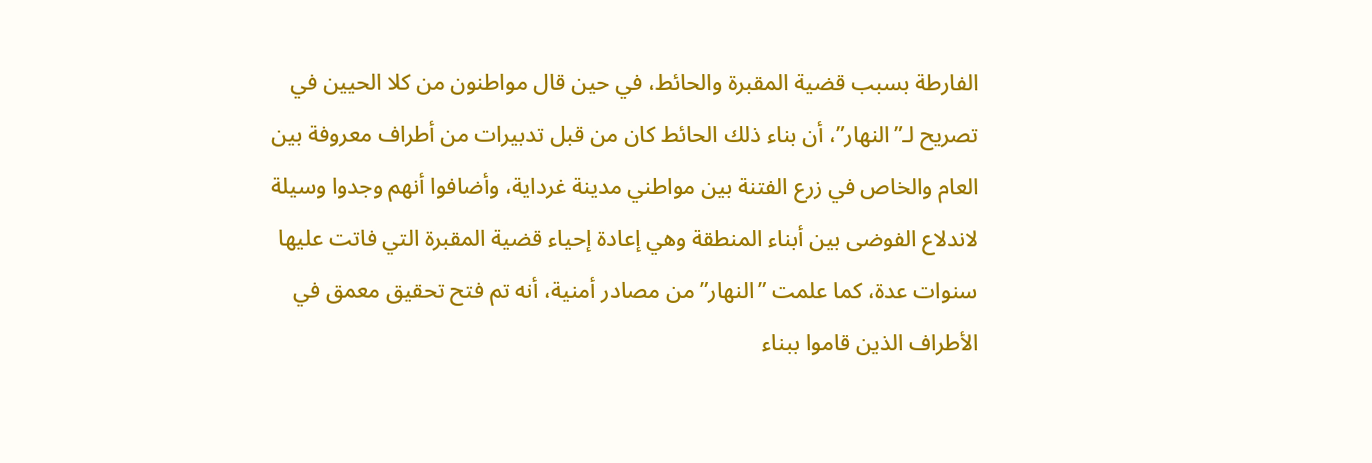الفارطة بسبب قضية المقبرة والحائط، في حين قال مواطنون من كلا الحيين في تصريح لـ”النهار”، أن بناء ذلك الحائط كان من قبل تدبيرات من أطراف معروفة بين العام والخاص في زرع الفتنة بين مواطني مدينة غرداية، وأضافوا أنهم وجدوا وسيلة لاندلاع الفوضى بين أبناء المنطقة وهي إعادة إحياء قضية المقبرة التي فاتت عليها سنوات عدة، كما علمت ”النهار” من مصادر أمنية، أنه تم فتح تحقيق معمق في الأطراف الذين قاموا ببناء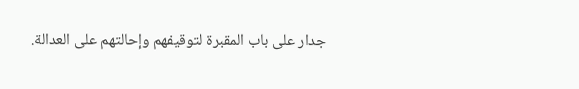جدار على باب المقبرة لتوقيفهم وإحالتهم على العدالة.